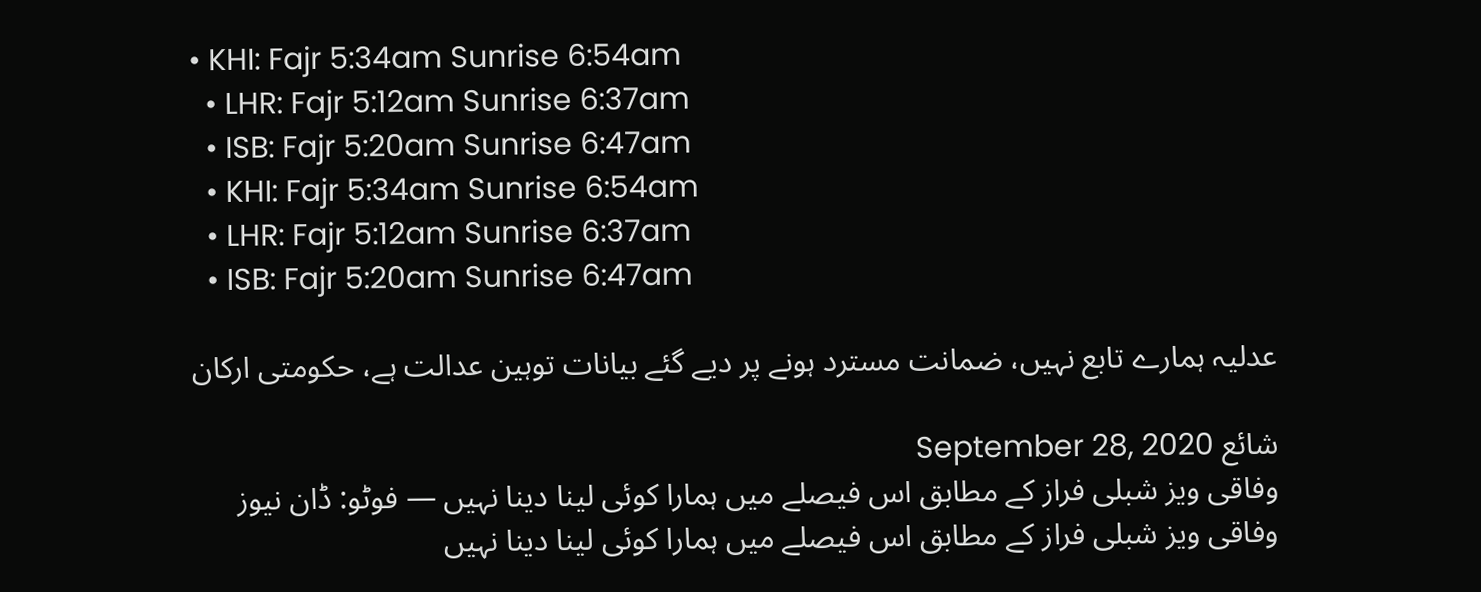• KHI: Fajr 5:34am Sunrise 6:54am
  • LHR: Fajr 5:12am Sunrise 6:37am
  • ISB: Fajr 5:20am Sunrise 6:47am
  • KHI: Fajr 5:34am Sunrise 6:54am
  • LHR: Fajr 5:12am Sunrise 6:37am
  • ISB: Fajr 5:20am Sunrise 6:47am

عدلیہ ہمارے تابع نہیں، ضمانت مسترد ہونے پر دیے گئے بیانات توہین عدالت ہے، حکومتی ارکان

شائع September 28, 2020
وفاقی ویز شبلی فراز کے مطابق اس فیصلے میں ہمارا کوئی لینا دینا نہیں — فوٹو: ڈان نیوز
وفاقی ویز شبلی فراز کے مطابق اس فیصلے میں ہمارا کوئی لینا دینا نہیں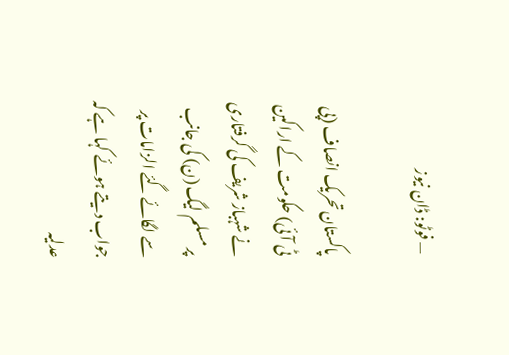— فوٹو: ڈان نیوز

پاکستان تحریک انصاف (پی ٹی آئی) حکومت کے اراکین نے شہباز شریف کی گرفتاری پر مسلم لیگ (ن) کی جانب سے لگائے گئے الزامات پر جواب دیتے ہوئے کہا ہے کہ عدلیہ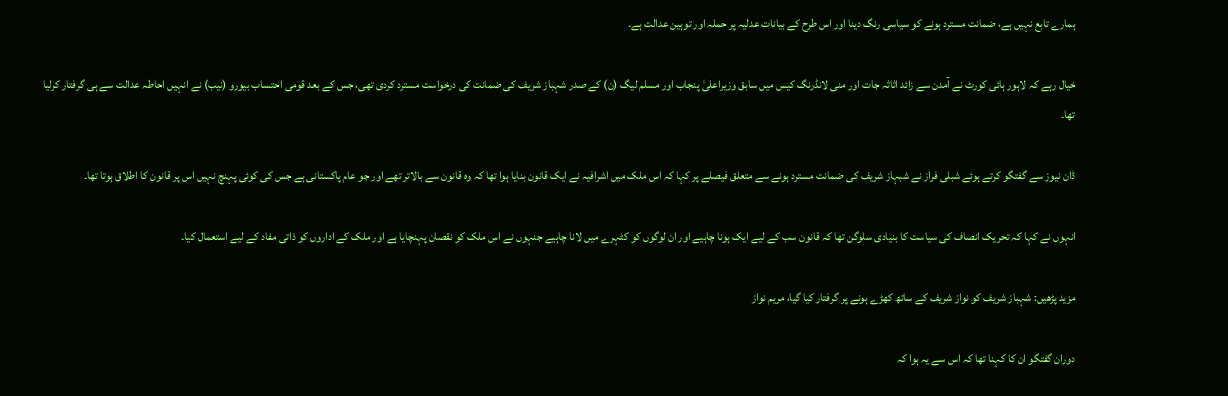ہمارے تابع نہیں ہے، ضمانت مسترد ہونے کو سیاسی رنگ دینا اور اس طرح کے بیانات عدلیہ پر حملہ اور توہین عدالت ہے۔

خیال رہے کہ لاہور ہائی کورٹ نے آمدن سے زائد اثاثہ جات اور منی لانڈرنگ کیس میں سابق وزیراعلیٰ پنجاب اور مسلم لیگ (ن) کے صدر شہباز شریف کی ضمانت کی درخواست مسترد کردی تھی، جس کے بعد قومی احتساب بیورو (نیب) نے انہیں احاطہ عدالت سے ہی گرفتار کرلیا تھا۔

ڈان نیوز سے گفتگو کرتے ہوئے شبلی فراز نے شبہاز شریف کی ضمانت مسترد ہونے سے متعلق فیصلے پر کہا کہ اس ملک میں اشرافیہ نے ایک قانون بنایا ہوا تھا کہ وہ قانون سے بالاتر تھے اور جو عام پاکستانی ہے جس کی کوئی پہنچ نہیں اس پر قانون کا اطلاق ہوتا تھا۔

انہوں نے کہا کہ تحریک انصاف کی سیاست کا بنیادی سلوگن تھا کہ قانون سب کے لیے ایک ہونا چاہیے اور ان لوگوں کو کٹہرے میں لانا چاہیے جنہوں نے اس ملک کو نقصان پہنچایا ہے اور ملک کے اداروں کو ذاتی مفاد کے لیے استعمال کیا۔

مزید پڑھیں: شہباز شریف کو نواز شریف کے ساتھ کھڑے ہونے پر گرفتار کیا گیا، مریم نواز

دوران گفتگو ان کا کہنا تھا کہ اس سے یہ ہوا کہ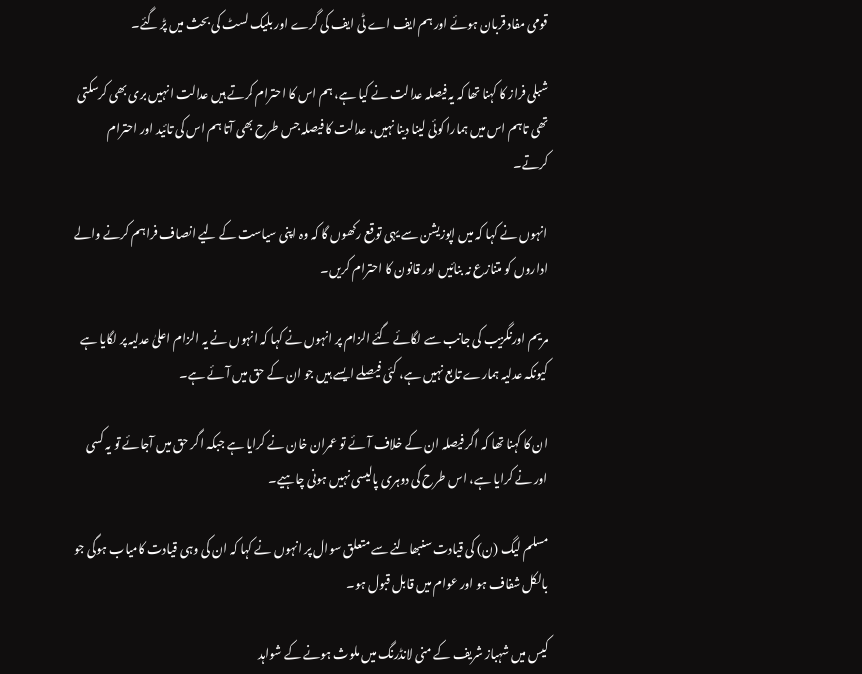قومی مفاد قربان ہوئے اور ہم ایف اے ٹی ایف کی گرے اور بلیک لسٹ کی بحث میں پڑ گئے۔

شبلی فراز کا کہنا تھا کہ یہ فیصلہ عدالت نے کیا ہے، ہم اس کا احترام کرتے ہیں عدالت انہیں بری بھی کرسکتی تھی تاہم اس میں ہمارا کوئی لینا دینا نہیں، عدالت کا فیصلہ جس طرح بھی آتا ہم اس کی تائید اور احترام کرتے۔

انہوں نے کہا کہ میں اپوزیشن سے یہی توقع رکھوں گا کہ وہ اپنی سیاست کے لیے انصاف فراہم کرنے والے اداروں کو متنازع نہ بنائیں اور قانون کا احترام کریں۔

مریم اورنگزیب کی جانب سے لگائے گئے الزام پر انہوں نے کہا کہ انہوں نے یہ الزام اعلیٰ عدلیہ پر لگایا ہے کیونکہ عدلیہ ہمارے تابع نہیں ہے، کئی فیصلے ایسے ہیں جو ان کے حق میں آئے ہے۔

ان کا کہنا تھا کہ اگر فیصلہ ان کے خلاف آئے تو عمران خان نے کرایا ہے جبکہ اگر حق میں آجائے تو یہ کسی اور نے کرایا ہے، اس طرح کی دوہری پالیسی نہیں ہونی چاہیے۔

مسلم لیگ (ن) کی قیادت سنبھالنے سے متعلق سوال پر انہوں نے کہا کہ ان کی وہی قیادت کامیاب ہوگی جو بالکل شفاف ہو اور عوام میں قابل قبول ہو۔

کیس میں شہباز شریف کے منی لانڈرنگ میں ملوث ہونے کے شواہد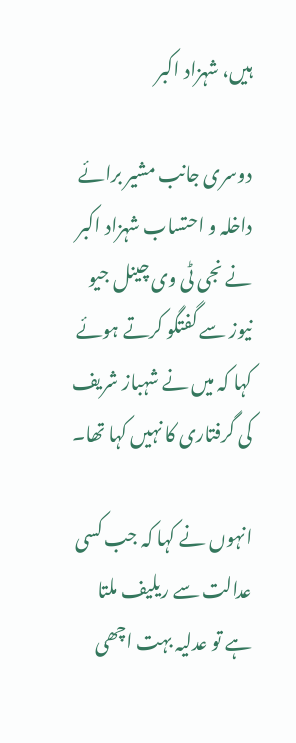ہیں، شہزاد اکبر

دوسری جانب مشیر برائے داخلہ و احتساب شہزاد اکبر نے نجی ٹی وی چینل جیو نیوز سے گفتگو کرتے ہوئے کہا کہ میں نے شہباز شریف کی گرفتاری کا نہیں کہا تھا۔

انہوں نے کہا کہ جب کسی عدالت سے ریلیف ملتا ہے تو عدلیہ بہت اچھی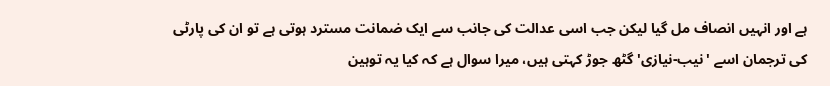ہے اور انہیں انصاف مل گیا لیکن جب اسی عدالت کی جانب سے ایک ضمانت مسترد ہوتی ہے تو ان کی پارٹی کی ترجمان اسے 'نیب-نیازی' گٹھ جوڑ کہتی ہیں، میرا سوال ہے کہ کیا یہ توہین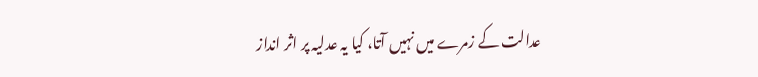عدالت کے زمرے میں نہیں آتا، کیا یہ عدلیہ پر اثر انداز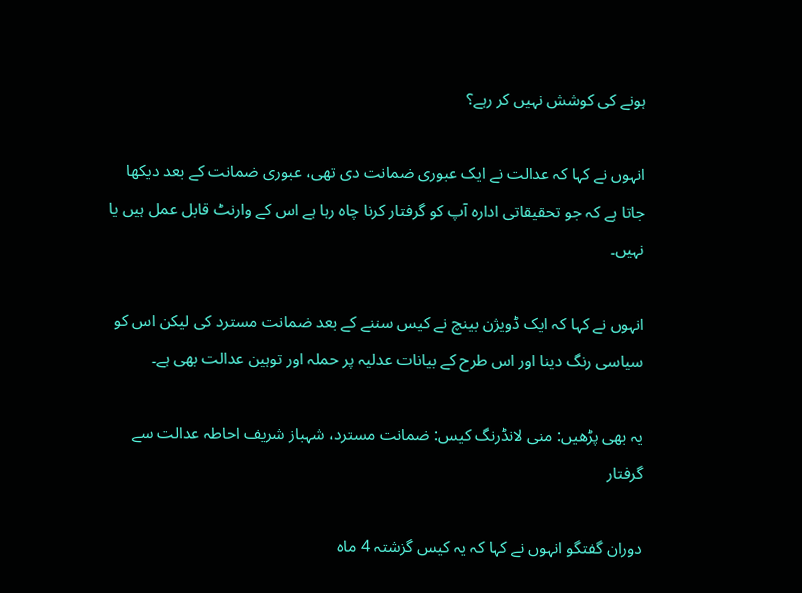ہونے کی کوشش نہیں کر رہے؟

انہوں نے کہا کہ عدالت نے ایک عبوری ضمانت دی تھی، عبوری ضمانت کے بعد دیکھا جاتا ہے کہ جو تحقیقاتی ادارہ آپ کو گرفتار کرنا چاہ رہا ہے اس کے وارنٹ قابل عمل ہیں یا نہیں۔

انہوں نے کہا کہ ایک ڈویژن بینچ نے کیس سننے کے بعد ضمانت مسترد کی لیکن اس کو سیاسی رنگ دینا اور اس طرح کے بیانات عدلیہ پر حملہ اور توہین عدالت بھی ہے۔

یہ بھی پڑھیں: منی لانڈرنگ کیس: ضمانت مسترد، شہباز شریف احاطہ عدالت سے گرفتار

دوران گفتگو انہوں نے کہا کہ یہ کیس گزشتہ 4 ماہ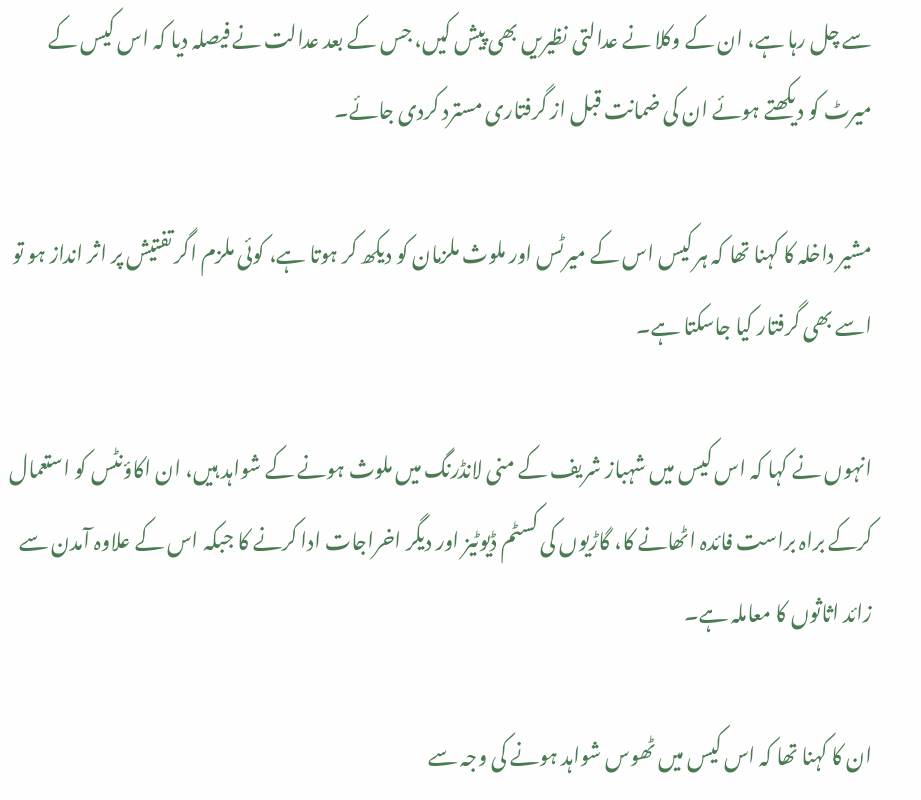سے چل رہا ہے، ان کے وکلا نے عدالتی نظیریں بھی پیش کیں، جس کے بعد عدالت نے فیصلہ دیا کہ اس کیس کے میرٹ کو دیکھتے ہوئے ان کی ضمانت قبل از گرفتاری مسترد کردی جائے۔

مشیر داخلہ کا کہنا تھا کہ ہر کیس اس کے میرٹس اور ملوث ملزمان کو دیکھ کر ہوتا ہے، کوئی ملزم اگر تفتیش پر اثر انداز ہو تو اسے بھی گرفتار کیا جاسکتا ہے۔

انہوں نے کہا کہ اس کیس میں شہباز شریف کے منی لانڈرنگ میں ملوث ہونے کے شواہد ہیں، ان اکاؤنٹس کو استعمال کرکے براہ براست فائدہ اٹھانے کا، گاڑیوں کی کسٹم ڈیوٹیز اور دیگر اخراجات ادا کرنے کا جبکہ اس کے علاوہ آمدن سے زائد اثاثوں کا معاملہ ہے۔

ان کا کہنا تھا کہ اس کیس میں ٹھوس شواہد ہونے کی وجہ سے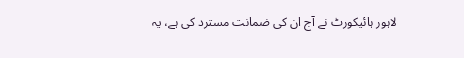لاہور ہائیکورٹ نے آج ان کی ضمانت مسترد کی ہے، یہ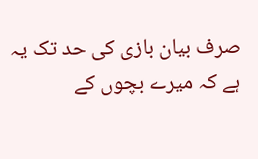صرف بیان بازی کی حد تک یہ ہے کہ میرے بچوں کے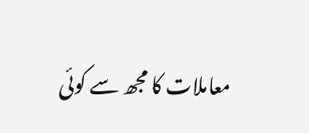معاملات کا مجھ سے کوئی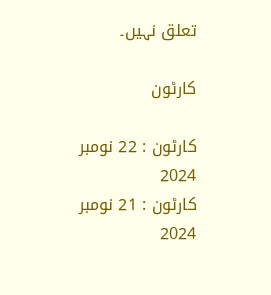تعلق نہیں۔

کارٹون

کارٹون : 22 نومبر 2024
کارٹون : 21 نومبر 2024